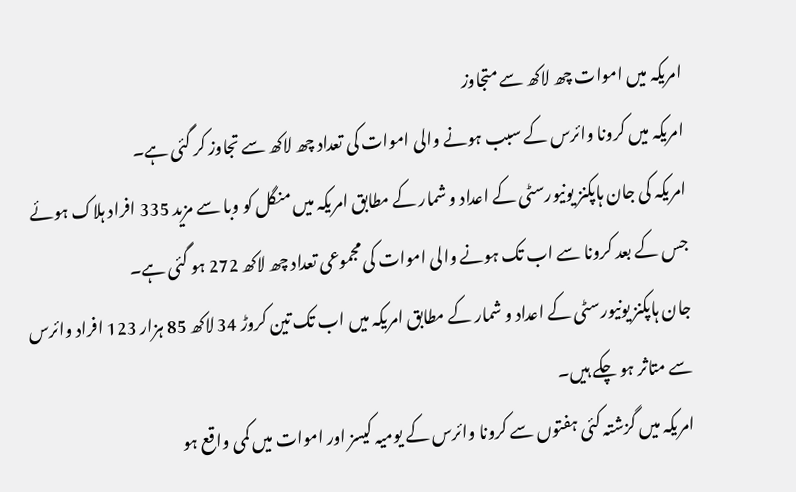امریکہ میں اموات چھ لاکھ سے متجاوز
امریکہ میں کرونا وائرس کے سبب ہونے والی اموات کی تعداد چھ لاکھ سے تجاوز کر گئی ہے۔
امریکہ کی جان ہاپکنز یونیورسٹی کے اعداد و شمار کے مطابق امریکہ میں منگل کو وبا سے مزید 335 افراد ہلاک ہوئے جس کے بعد کرونا سے اب تک ہونے والی اموات کی مجموعی تعداد چھ لاکھ 272 ہو گئی ہے۔
جان ہاپکنز یونیورسٹی کے اعداد و شمار کے مطابق امریکہ میں اب تک تین کروڑ 34 لاکھ 85 ہزار 123 افراد وائرس سے متاثر ہو چکے ہیں۔
امریکہ میں گزشتہ کئی ہفتوں سے کرونا وائرس کے یومیہ کیسز اور اموات میں کمی واقع ہو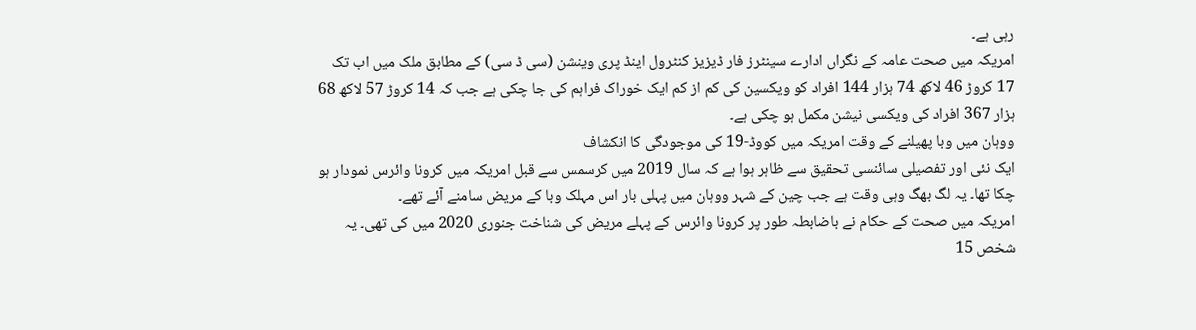رہی ہے۔
امریکہ میں صحت عامہ کے نگراں ادارے سینٹرز فار ڈیزیز کنٹرول اینڈ پری وینشن (سی ڈ سی) کے مطابق ملک میں اب تک 17 کروڑ 46 لاکھ 74 ہزار 144 افراد کو ویکسین کی کم از کم ایک خوراک فراہم کی جا چکی ہے جب کہ 14 کروڑ 57 لاکھ 68 ہزار 367 افراد کی ویکسی نیشن مکمل ہو چکی ہے۔
ووہان میں وبا پھیلنے کے وقت امریکہ میں کووڈ-19 کی موجودگی کا انکشاف
ایک نئی اور تفصیلی سائنسی تحقیق سے ظاہر ہوا ہے کہ سال 2019 میں کرسمس سے قبل امریکہ میں کرونا وائرس نمودار ہو چکا تھا۔ یہ لگ بھگ وہی وقت ہے جب چین کے شہر ووہان میں پہلی بار اس مہلک وبا کے مریض سامنے آئے تھے۔
امریکہ میں صحت کے حکام نے باضابطہ طور پر کرونا وائرس کے پہلے مریض کی شناخت جنوری 2020 میں کی تھی۔ یہ شخص 15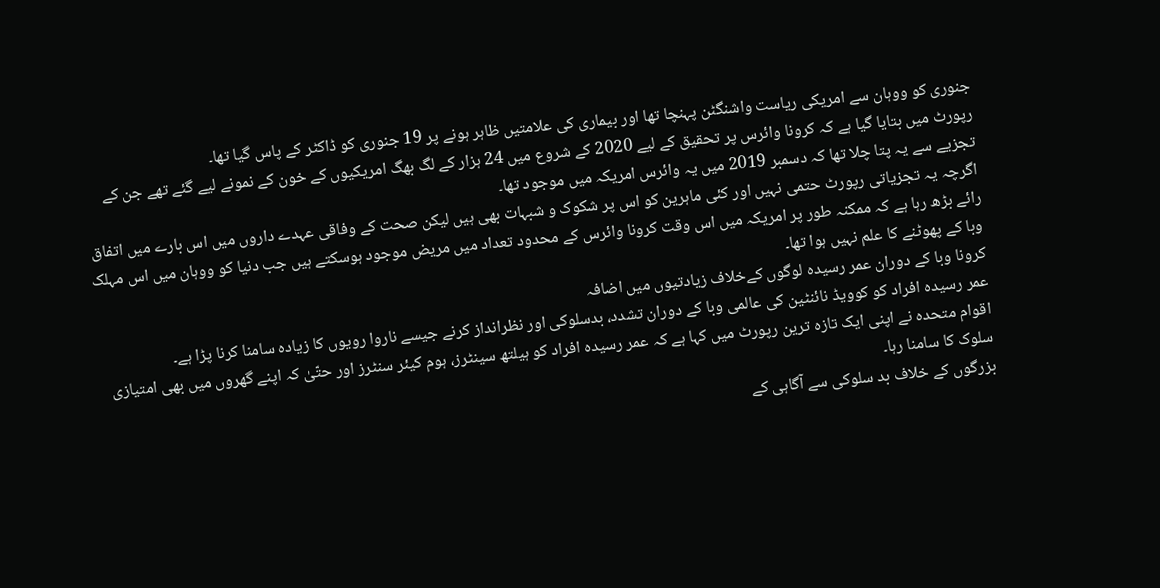جنوری کو ووہان سے امریکی ریاست واشنگٹن پہنچا تھا اور بیماری کی علامتیں ظاہر ہونے پر 19 جنوری کو ڈاکٹر کے پاس گیا تھا۔
رپورٹ میں بتایا گیا ہے کہ کرونا وائرس پر تحقیق کے لیے 2020 کے شروع میں 24 ہزار کے لگ بھگ امریکیوں کے خون کے نمونے لیے گئے تھے جن کے تجزیے سے یہ پتا چلا تھا کہ دسمبر 2019 میں یہ وائرس امریکہ میں موجود تھا۔
اگرچہ یہ تجزیاتی رپورٹ حتمی نہیں اور کئی ماہرین کو اس پر شکوک و شبہات بھی ہیں لیکن صحت کے وفاقی عہدے داروں میں اس بارے میں اتفاق رائے بڑھ رہا ہے کہ ممکنہ طور پر امریکہ میں اس وقت کرونا وائرس کے محدود تعداد میں مریض موجود ہوسکتے ہیں جب دنیا کو ووہان میں اس مہلک وبا کے پھوٹنے کا علم نہیں ہوا تھا۔
کرونا وبا کے دوران عمر رسیدہ لوگوں کےخلاف زیادتیوں میں اضافہ
عمر رسیدہ افراد کو کوویڈ نائنٹین کی عالمی وبا کے دوران تشدد، بدسلوکی اور نظرانداز کرنے جیسے ناروا رویوں کا زیادہ سامنا کرنا پڑا ہے۔
اقوام متحدہ نے اپنی ایک تازہ ترین رپورٹ میں کہا ہے کہ عمر رسیدہ افراد کو ہیلتھ سینٹرز، ہوم کیئر سنٹرز اور حتّیٰ کہ اپنے گھروں میں بھی امتیازی سلوک کا سامنا رہا۔
بزرگوں کے خلاف بد سلوکی سے آگاہی کے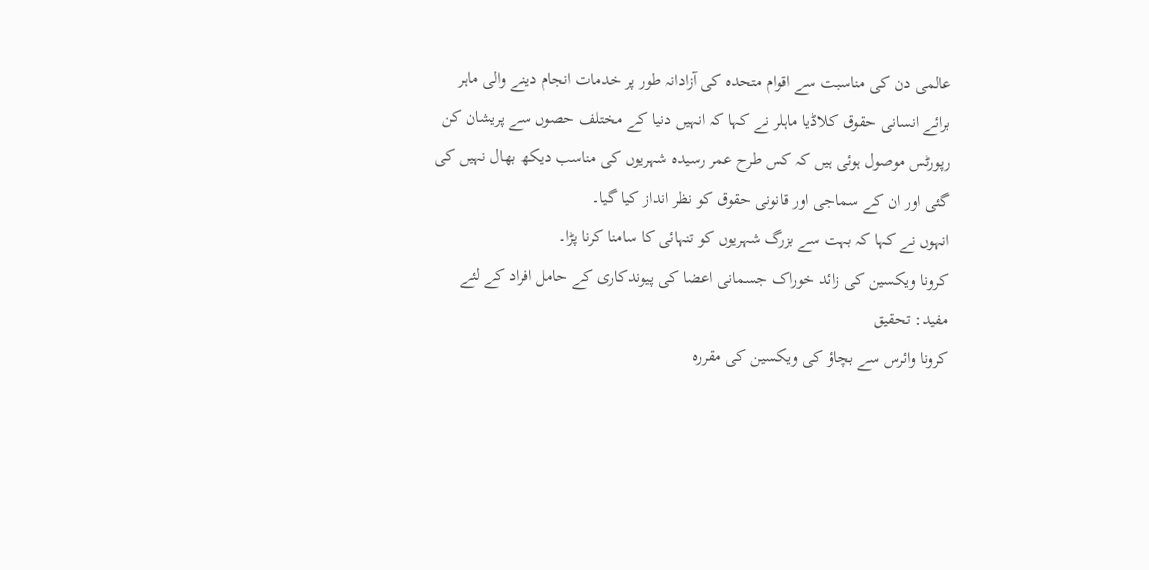عالمی دن کی مناسبت سے اقوام متحدہ کی آزادانہ طور پر خدمات انجام دینے والی ماہر برائے انسانی حقوق کلاڈیا ماہلر نے کہا کہ انہیں دنیا کے مختلف حصوں سے پریشان کن رپورٹس موصول ہوئی ہیں کہ کس طرح عمر رسیدہ شہریوں کی مناسب دیکھ بھال نہیں کی گئی اور ان کے سماجی اور قانونی حقوق کو نظر انداز کیا گیا۔
انہوں نے کہا کہ بہت سے بزرگ شہریوں کو تنہائی کا سامنا کرنا پڑا۔
کرونا ویکسین کی زائد خوراک جسمانی اعضا کی پیوندکاری کے حامل افراد کے لئے مفید: تحقیق
کرونا وائرس سے بچاؤ کی ویکسین کی مقررہ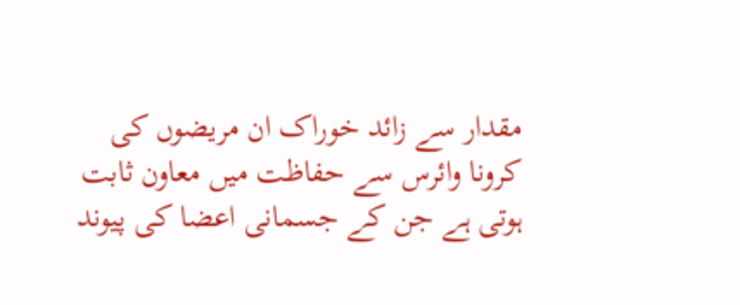مقدار سے زائد خوراک ان مریضوں کی کرونا وائرس سے حفاظت میں معاون ثابت ہوتی ہے جن کے جسمانی اعضا کی پیوند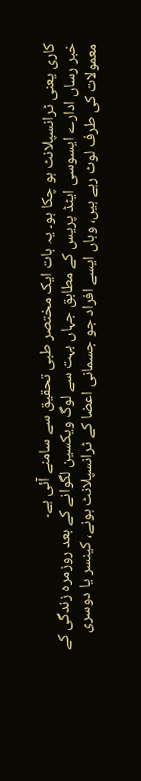کاری یعنی ٹرانسپلانٹ ہو چکا ہو۔ یہ بات ایک مختصر طبی تحقیق سے سامنے آئی ہے۔
خبر رساں ادارے ایسوسی ایٹڈ پریس کے مطابق جہاں بہت سے لوگ ویکسین لگوانے کے بعد روزمرہ زندگی کے معمولات کی طرف لوٹ رہے ہیں، وہاں ایسے افراد جو جسمانی اعضا کے ٹرانسپلانٹ ہونے، کینسر یا دوسری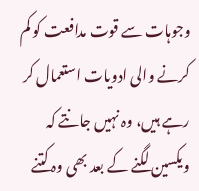وجوہات سے قوت مدافعت کو کم کرنے والی ادویات استعمال کر رہے ہیں، وہ نہیں جانتے کہ ویکسین لگنے کے بعد بھی وہ کتنے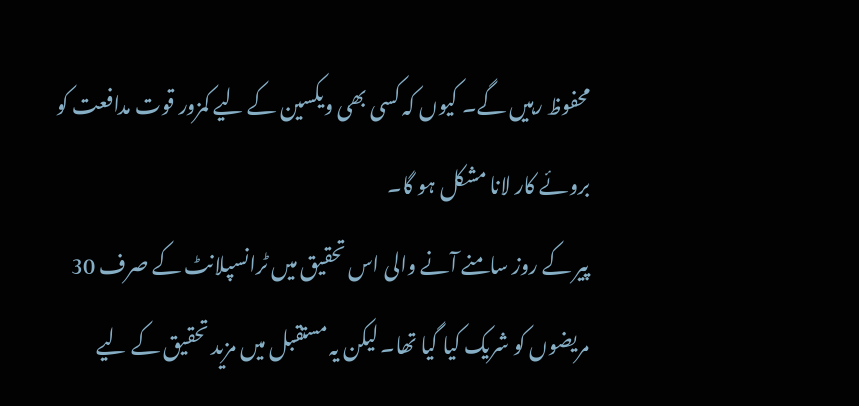محفوظ رہیں گے۔ کیوں کہ کسی بھی ویکسین کے لیے کمزور قوت مدافعت کو بروئے کار لانا مشکل ہو گا۔
پیر کے روز سامنے آنے والی اس تحقیق میں ٹرانسپلانٹ کے صرف 30 مریضوں کو شریک کیا گیا تھا۔ لیکن یہ مستقبل میں مزید تحقیق کے لیے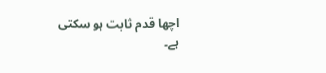اچھا قدم ثابت ہو سکتی ہے۔